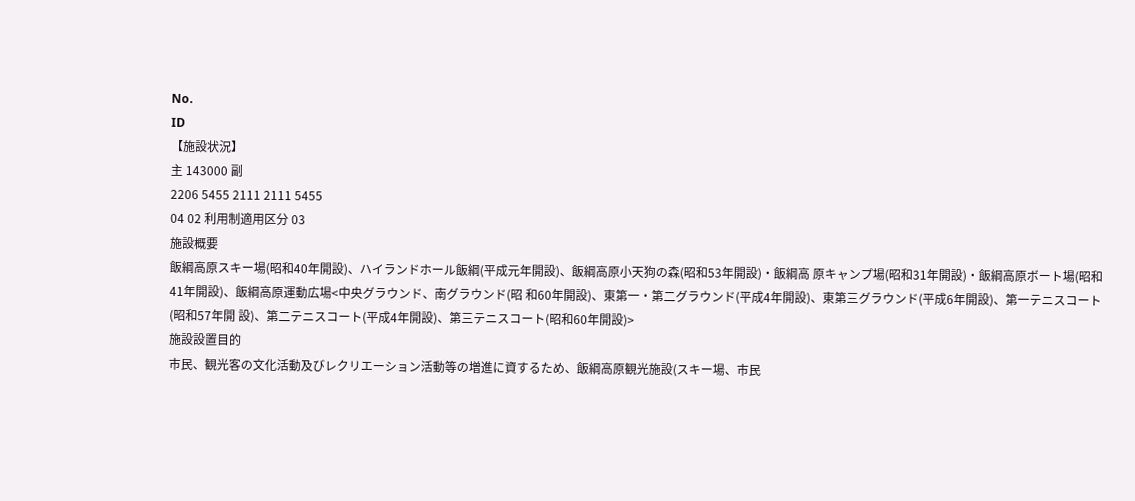No.
ID
【施設状況】
主 143000 副
2206 5455 2111 2111 5455
04 02 利用制適用区分 03
施設概要
飯綱高原スキー場(昭和40年開設)、ハイランドホール飯綱(平成元年開設)、飯綱高原小天狗の森(昭和53年開設)・飯綱高 原キャンプ場(昭和31年開設)・飯綱高原ボート場(昭和41年開設)、飯綱高原運動広場<中央グラウンド、南グラウンド(昭 和60年開設)、東第一・第二グラウンド(平成4年開設)、東第三グラウンド(平成6年開設)、第一テニスコート(昭和57年開 設)、第二テニスコート(平成4年開設)、第三テニスコート(昭和60年開設)>
施設設置目的
市民、観光客の文化活動及びレクリエーション活動等の増進に資するため、飯綱高原観光施設(スキー場、市民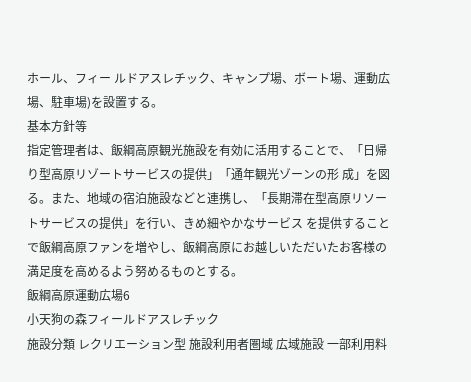ホール、フィー ルドアスレチック、キャンプ場、ボート場、運動広場、駐車場)を設置する。
基本方針等
指定管理者は、飯綱高原観光施設を有効に活用することで、「日帰り型高原リゾートサービスの提供」「通年観光ゾーンの形 成」を図る。また、地域の宿泊施設などと連携し、「長期滞在型高原リソートサービスの提供」を行い、きめ細やかなサービス を提供することで飯綱高原ファンを増やし、飯綱高原にお越しいただいたお客様の満足度を高めるよう努めるものとする。
飯綱高原運動広場6
小天狗の森フィールドアスレチック
施設分類 レクリエーション型 施設利用者圏域 広域施設 一部利用料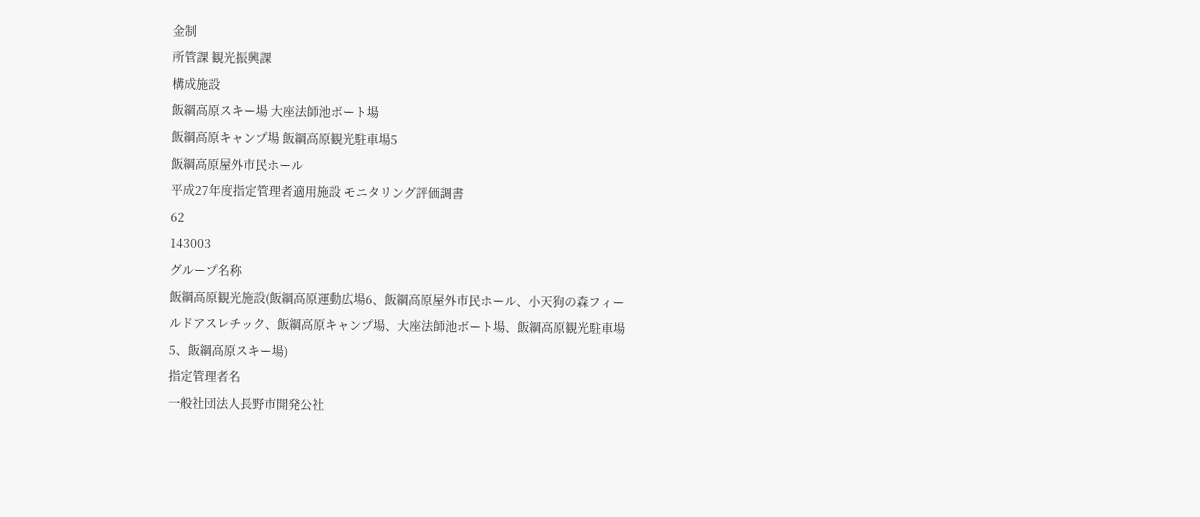金制
所管課 観光振興課
構成施設
飯綱高原スキー場 大座法師池ボート場
飯綱高原キャンプ場 飯綱高原観光駐車場5
飯綱高原屋外市民ホール
平成27年度指定管理者適用施設 モニタリング評価調書
62
143003
グループ名称
飯綱高原観光施設(飯綱高原運動広場6、飯綱高原屋外市民ホール、小天狗の森フィー
ルドアスレチック、飯綱高原キャンプ場、大座法師池ボート場、飯綱高原観光駐車場
5、飯綱高原スキー場)
指定管理者名
一般社団法人長野市開発公社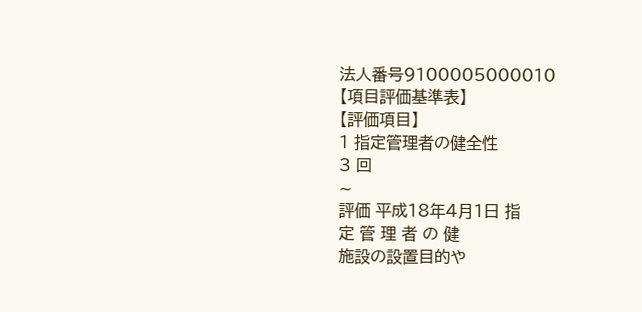法人番号9100005000010
【項目評価基準表】
【評価項目】
1 指定管理者の健全性
3 回
∼
評価 平成18年4月1日 指
定 管 理 者 の 健
施設の設置目的や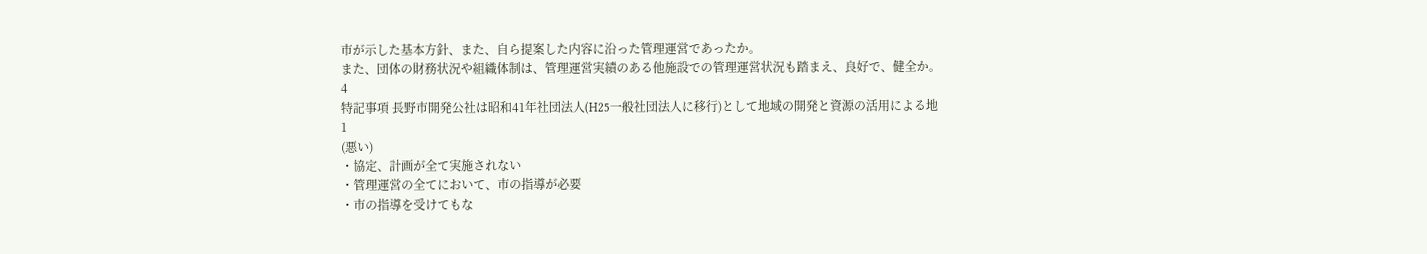市が示した基本方針、また、自ら提案した内容に沿った管理運営であったか。
また、団体の財務状況や組織体制は、管理運営実績のある他施設での管理運営状況も踏まえ、良好で、健全か。
4
特記事項 長野市開発公社は昭和41年社団法人(H25一般社団法人に移行)として地域の開発と資源の活用による地
1
(悪い)
・協定、計画が全て実施されない
・管理運営の全てにおいて、市の指導が必要
・市の指導を受けてもな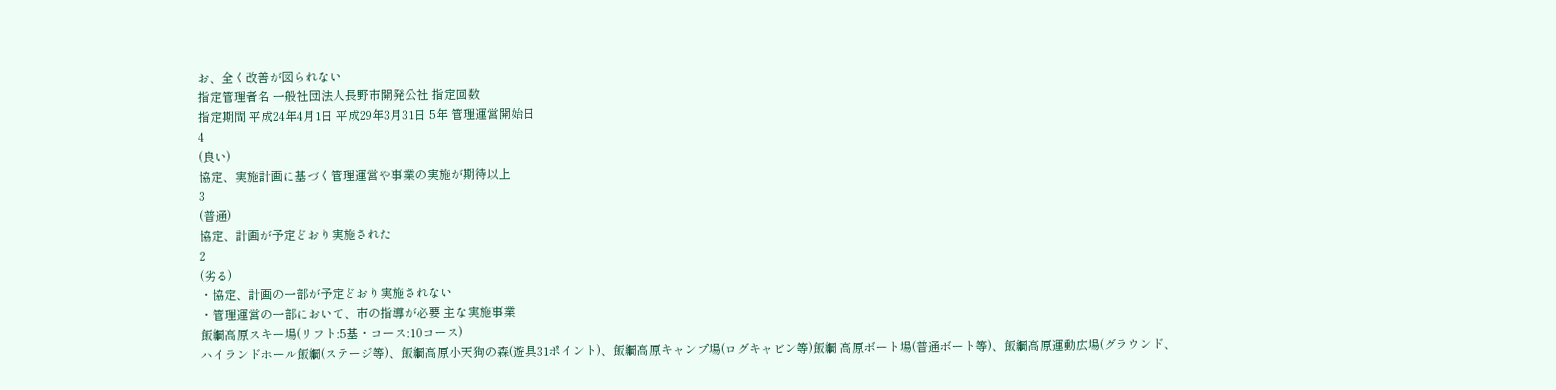お、全く改善が図られない
指定管理者名 一般社団法人長野市開発公社 指定回数
指定期間 平成24年4月1日 平成29年3月31日 5年 管理運営開始日
4
(良い)
協定、実施計画に基づく管理運営や事業の実施が期待以上
3
(普通)
協定、計画が予定どおり実施された
2
(劣る)
・協定、計画の一部が予定どおり実施されない
・管理運営の一部において、市の指導が必要 主な実施事業
飯綱高原スキー場(リフト:5基・コース:10コース)
ハイランドホール飯綱(ステージ等)、飯綱高原小天狗の森(遊具31ポイント)、飯綱高原キャンプ場(ログキャビン等)飯綱 高原ボート場(普通ボート等)、飯綱高原運動広場(グラウンド、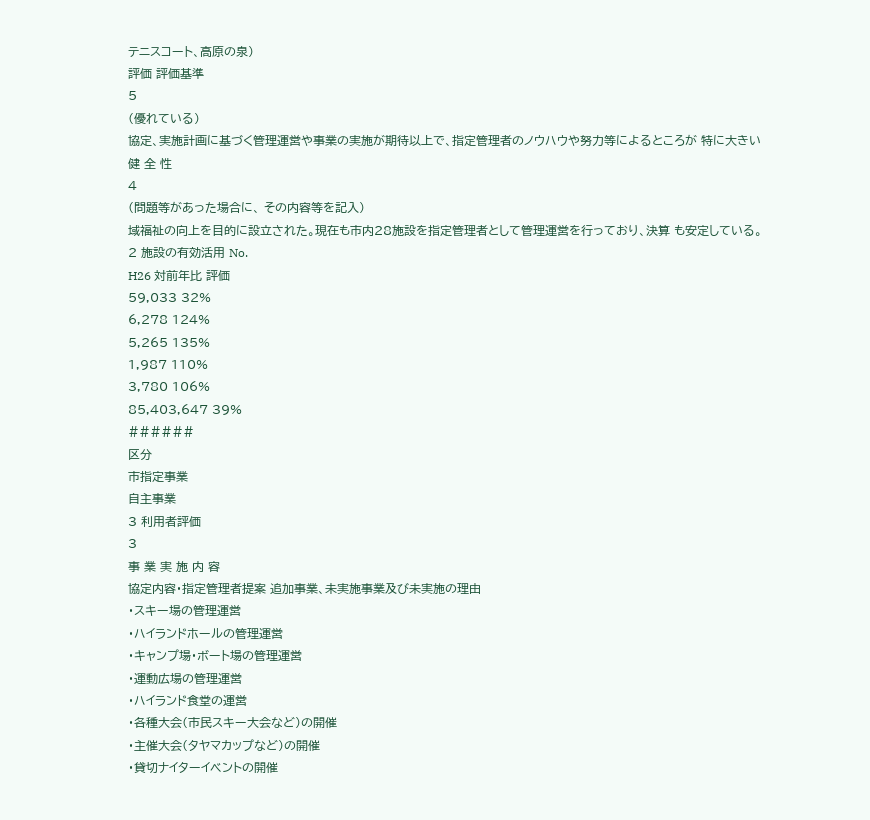テニスコート、高原の泉)
評価 評価基準
5
(優れている)
協定、実施計画に基づく管理運営や事業の実施が期待以上で、指定管理者のノウハウや努力等によるところが 特に大きい
健 全 性
4
(問題等があった場合に、 その内容等を記入)
域福祉の向上を目的に設立された。現在も市内28施設を指定管理者として管理運営を行っており、決算 も安定している。
2 施設の有効活用 No.
H26 対前年比 評価
59,033 32%
6,278 124%
5,265 135%
1,987 110%
3,780 106%
85,403,647 39%
######
区分
市指定事業
自主事業
3 利用者評価
3
事 業 実 施 内 容
協定内容・指定管理者提案 追加事業、未実施事業及び未実施の理由
・スキー場の管理運営
・ハイランドホールの管理運営
・キャンプ場・ボート場の管理運営
・運動広場の管理運営
・ハイランド食堂の運営
・各種大会(市民スキー大会など)の開催
・主催大会(タヤマカップなど)の開催
・貸切ナイターイベントの開催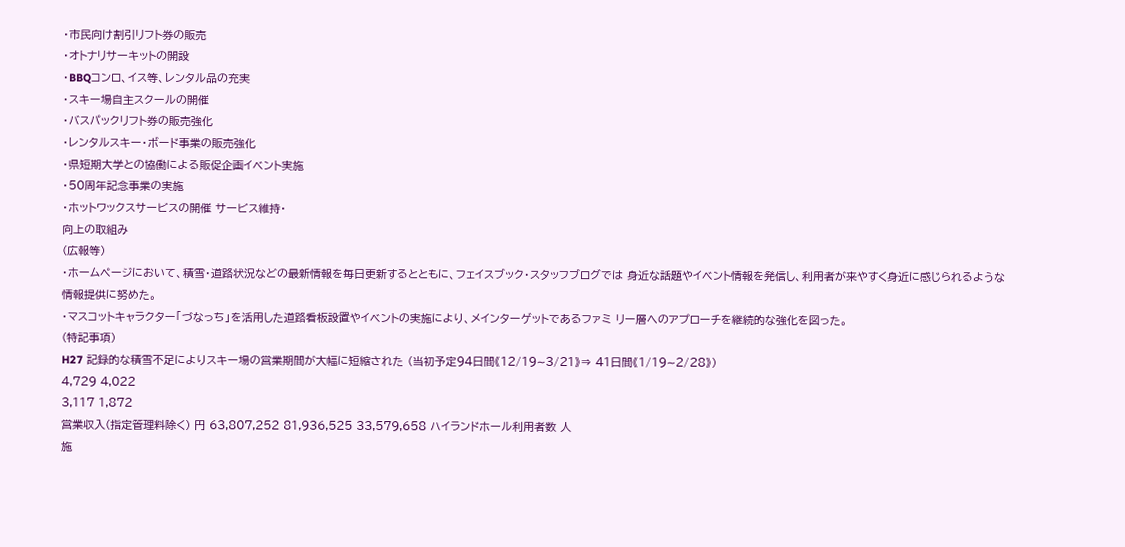・市民向け割引リフト券の販売
・オトナリサーキットの開設
・BBQコンロ、イス等、レンタル品の充実
・スキー場自主スクールの開催
・バスパックリフト券の販売強化
・レンタルスキー・ボード事業の販売強化
・県短期大学との協働による販促企画イベント実施
・50周年記念事業の実施
・ホットワックスサービスの開催 サービス維持・
向上の取組み
(広報等)
・ホームページにおいて、積雪・道路状況などの最新情報を毎日更新するとともに、フェイスブック・スタッフブログでは 身近な話題やイベント情報を発信し、利用者が来やすく身近に感じられるような情報提供に努めた。
・マスコットキャラクター「づなっち」を活用した道路看板設置やイベントの実施により、メインターゲットであるファミ リー層へのアプローチを継続的な強化を図った。
(特記事項)
H27 記録的な積雪不足によりスキー場の営業期間が大幅に短縮された (当初予定94日間《12/19∼3/21》⇒ 41日間《1/19∼2/28》)
4,729 4,022
3,117 1,872
営業収入(指定管理料除く) 円 63,807,252 81,936,525 33,579,658 ハイランドホール利用者数 人
施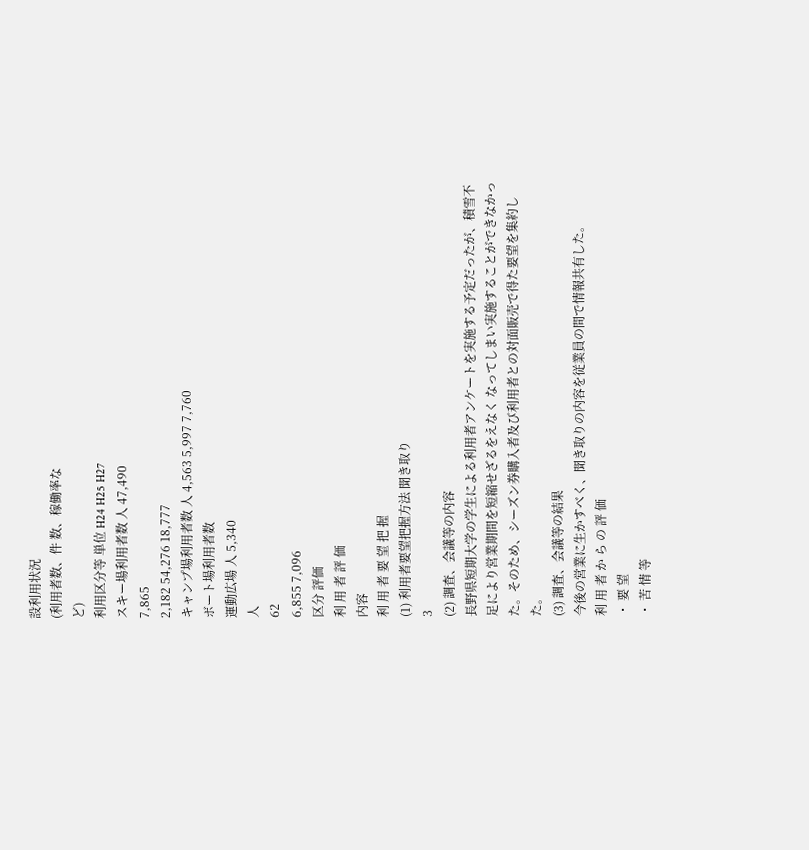設利用状況
(利用者数、件 数、稼働率な
ど)
利用区分等 単位 H24 H25 H27
スキー場利用者数 人 47,490
7,865
2,182 54,276 18,777
キャンプ場利用者数 人 4,563 5,997 7,760
ボート場利用者数
運動広場 人 5,340
人
62
6,855 7,096
区分 評価
利 用 者 評 価
内容
利 用 者 要 望 把 握
(1) 利用者要望把握方法 聞き取り
3
(2) 調査、会議等の内容
長野県短期大学の学生による利用者アンケートを実施する予定だったが、積雪不足により営業期間を短縮せざるをえなく なってしまい実施することができなかった。そのため、シーズン券購入者及び利用者との対面販売で得た要望を集約した。
(3) 調査、会議等の結果
今後の営業に生かすべく、聞き取りの内容を従業員の間で情報共有した。
利 用 者 か ら の 評 価
・ 要 望
・ 苦 情 等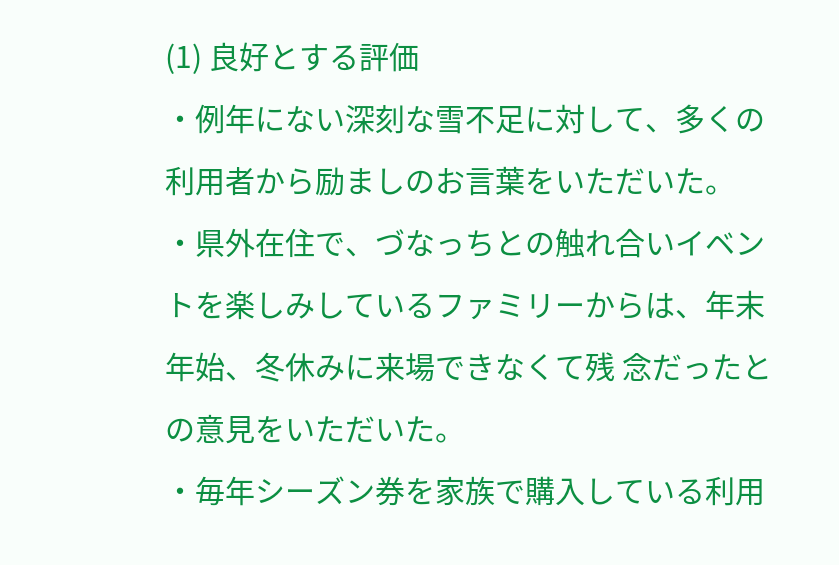(1) 良好とする評価
・例年にない深刻な雪不足に対して、多くの利用者から励ましのお言葉をいただいた。
・県外在住で、づなっちとの触れ合いイベントを楽しみしているファミリーからは、年末年始、冬休みに来場できなくて残 念だったとの意見をいただいた。
・毎年シーズン券を家族で購入している利用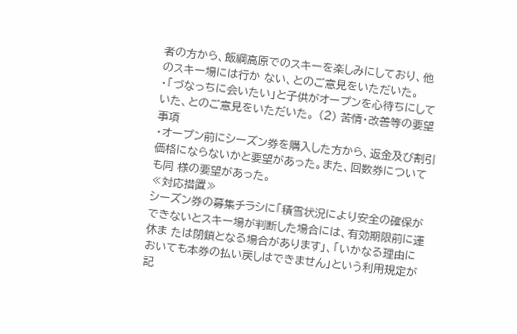者の方から、飯綱高原でのスキーを楽しみにしており、他のスキー場には行か ない、とのご意見をいただいた。
・「づなっちに会いたい」と子供がオープンを心待ちにしていた、とのご意見をいただいた。 (2) 苦情・改善等の要望事項
・オープン前にシーズン券を購入した方から、返金及び割引価格にならないかと要望があった。また、回数券についても同 様の要望があった。
≪対応措置≫
シーズン券の募集チラシに「積雪状況により安全の確保ができないとスキー場が判断した場合には、有効期限前に運休ま たは閉鎖となる場合があります」、「いかなる理由においても本券の払い戻しはできません」という利用規定が記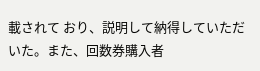載されて おり、説明して納得していただいた。また、回数券購入者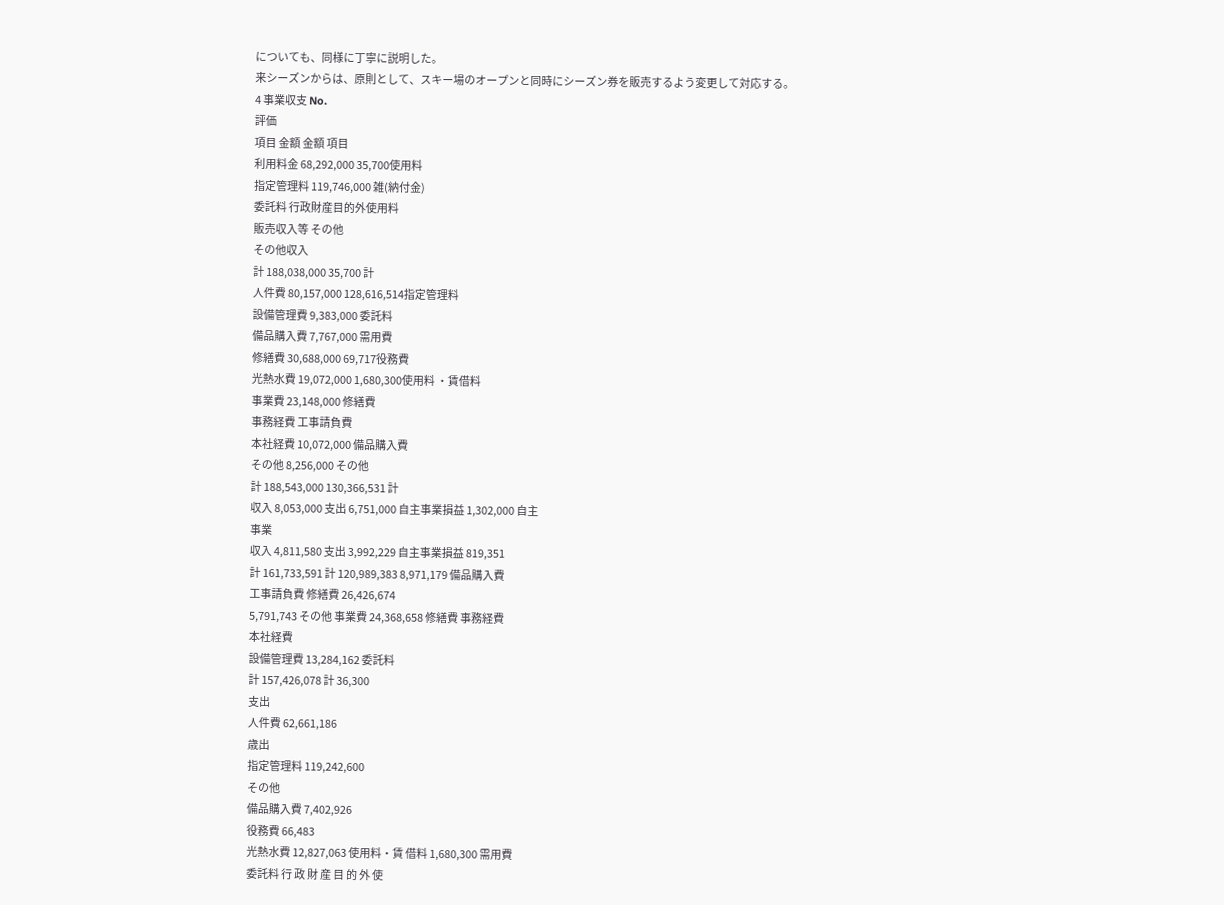についても、同様に丁寧に説明した。
来シーズンからは、原則として、スキー場のオープンと同時にシーズン券を販売するよう変更して対応する。
4 事業収支 No.
評価
項目 金額 金額 項目
利用料金 68,292,000 35,700使用料
指定管理料 119,746,000 雑(納付金)
委託料 行政財産目的外使用料
販売収入等 その他
その他収入
計 188,038,000 35,700 計
人件費 80,157,000 128,616,514指定管理料
設備管理費 9,383,000 委託料
備品購入費 7,767,000 需用費
修繕費 30,688,000 69,717役務費
光熱水費 19,072,000 1,680,300使用料 ・賃借料
事業費 23,148,000 修繕費
事務経費 工事請負費
本社経費 10,072,000 備品購入費
その他 8,256,000 その他
計 188,543,000 130,366,531 計
収入 8,053,000 支出 6,751,000 自主事業損益 1,302,000 自主
事業
収入 4,811,580 支出 3,992,229 自主事業損益 819,351
計 161,733,591 計 120,989,383 8,971,179 備品購入費
工事請負費 修繕費 26,426,674
5,791,743 その他 事業費 24,368,658 修繕費 事務経費
本社経費
設備管理費 13,284,162 委託料
計 157,426,078 計 36,300
支出
人件費 62,661,186
歳出
指定管理料 119,242,600
その他
備品購入費 7,402,926
役務費 66,483
光熱水費 12,827,063 使用料・賃 借料 1,680,300 需用費
委託料 行 政 財 産 目 的 外 使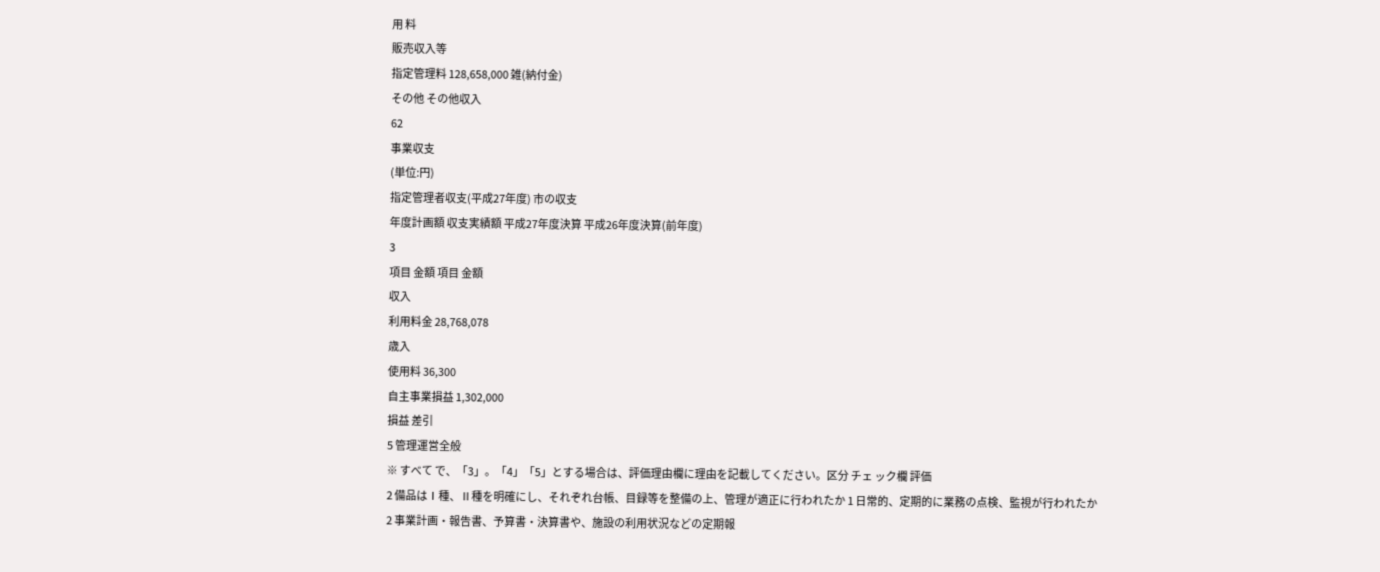用 料
販売収入等
指定管理料 128,658,000 雑(納付金)
その他 その他収入
62
事業収支
(単位:円)
指定管理者収支(平成27年度) 市の収支
年度計画額 収支実績額 平成27年度決算 平成26年度決算(前年度)
3
項目 金額 項目 金額
収入
利用料金 28,768,078
歳入
使用料 36,300
自主事業損益 1,302,000
損益 差引
5 管理運営全般
※ すべて で、「3」。「4」「5」とする場合は、評価理由欄に理由を記載してください。区分 チェ ック欄 評価
2 備品はⅠ種、Ⅱ種を明確にし、それぞれ台帳、目録等を整備の上、管理が適正に行われたか 1 日常的、定期的に業務の点検、監視が行われたか
2 事業計画・報告書、予算書・決算書や、施設の利用状況などの定期報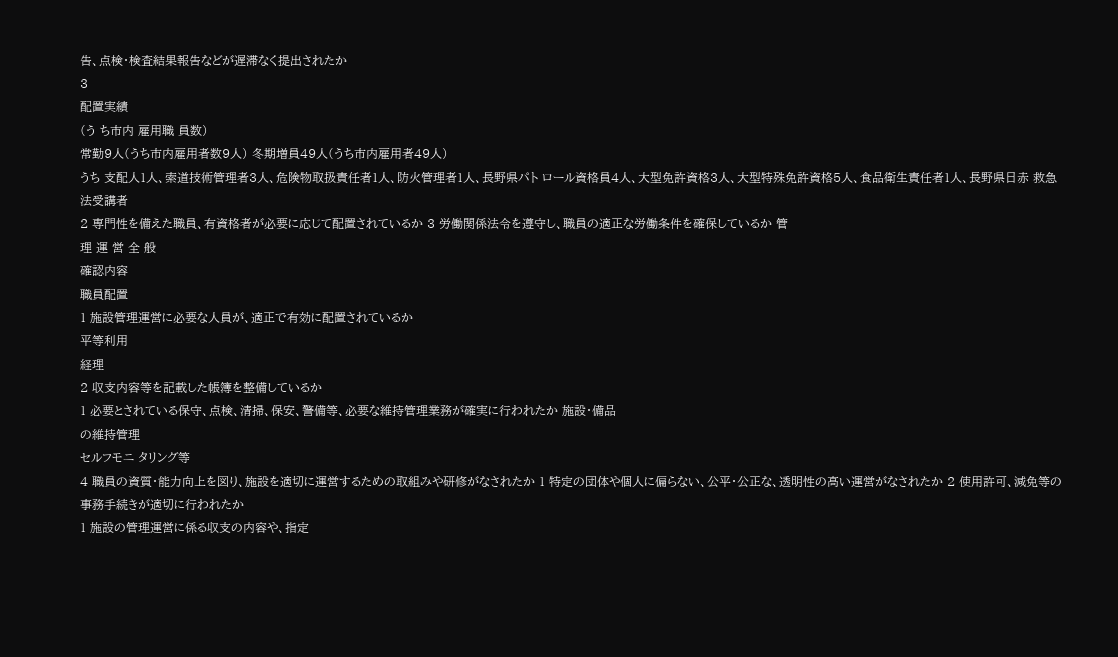告、点検・検査結果報告などが遅滞なく提出されたか
3
配置実績
(う ち市内 雇用職 員数)
常勤9人(うち市内雇用者数9人) 冬期増員49人(うち市内雇用者49人)
うち 支配人1人、索道技術管理者3人、危険物取扱責任者1人、防火管理者1人、長野県パト ロール資格員4人、大型免許資格3人、大型特殊免許資格5人、食品衛生責任者1人、長野県日赤 救急法受講者
2 専門性を備えた職員、有資格者が必要に応じて配置されているか 3 労働関係法令を遵守し、職員の適正な労働条件を確保しているか 管
理 運 営 全 般
確認内容
職員配置
1 施設管理運営に必要な人員が、適正で有効に配置されているか
平等利用
経理
2 収支内容等を記載した帳簿を整備しているか
1 必要とされている保守、点検、清掃、保安、警備等、必要な維持管理業務が確実に行われたか 施設・備品
の維持管理
セルフモニ タリング等
4 職員の資質・能力向上を図り、施設を適切に運営するための取組みや研修がなされたか 1 特定の団体や個人に偏らない、公平・公正な、透明性の高い運営がなされたか 2 使用許可、減免等の事務手続きが適切に行われたか
1 施設の管理運営に係る収支の内容や、指定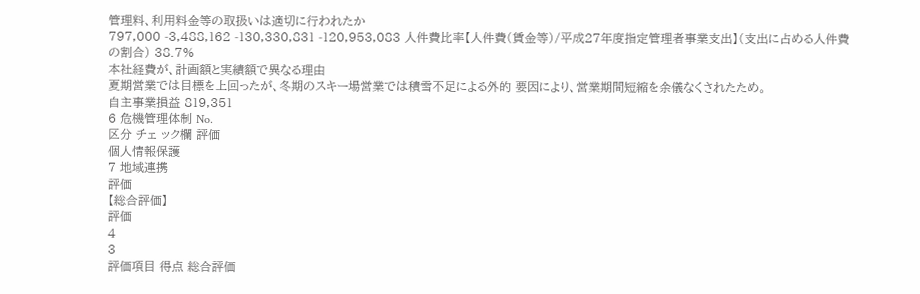管理料、利用料金等の取扱いは適切に行われたか
797,000 -3,488,162 -130,330,831 -120,953,083 人件費比率【人件費(賃金等)/平成27年度指定管理者事業支出】(支出に占める人件費の割合) 38.7%
本社経費が、計画額と実績額で異なる理由
夏期営業では目標を上回ったが、冬期のスキー場営業では積雪不足による外的 要因により、営業期間短縮を余儀なくされたため。
自主事業損益 819,351
6 危機管理体制 No.
区分 チェ ック欄 評価
個人情報保護
7 地域連携
評価
【総合評価】
評価
4
3
評価項目 得点 総合評価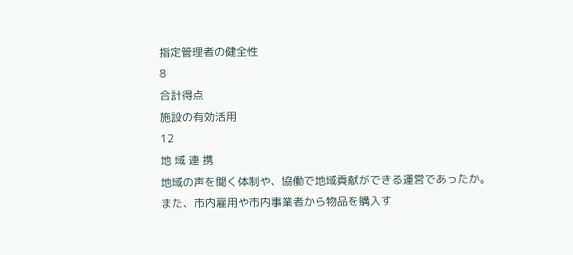指定管理者の健全性
8
合計得点
施設の有効活用
12
地 域 連 携
地域の声を聞く体制や、協働で地域貢献ができる運営であったか。また、市内雇用や市内事業者から物品を購入す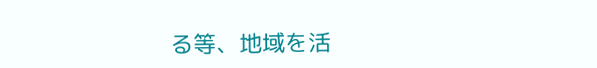る等、地域を活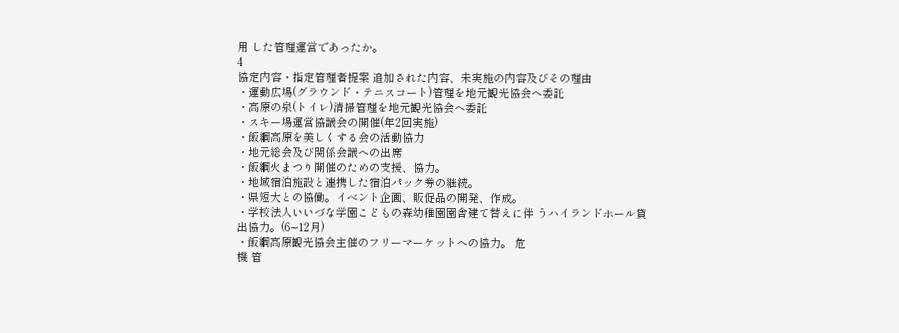用 した管理運営であったか。
4
協定内容・指定管理者提案 追加された内容、未実施の内容及びその理由
・運動広場(グラウンド・テニスコート)管理を地元観光協会へ委託
・高原の泉(トイレ)清掃管理を地元観光協会へ委託
・スキー場運営協議会の開催(年2回実施)
・飯綱高原を美しくする会の活動協力
・地元総会及び関係会議への出席
・飯綱火まつり開催のための支援、協力。
・地域宿泊施設と連携した宿泊パック券の継続。
・県短大との協働。イベント企画、販促品の開発、作成。
・学校法人いいづな学園こどもの森幼稚園園舎建て替えに伴 うハイランドホール貸出協力。(6∼12月)
・飯綱高原観光協会主催のフリーマーケットへの協力。 危
機 管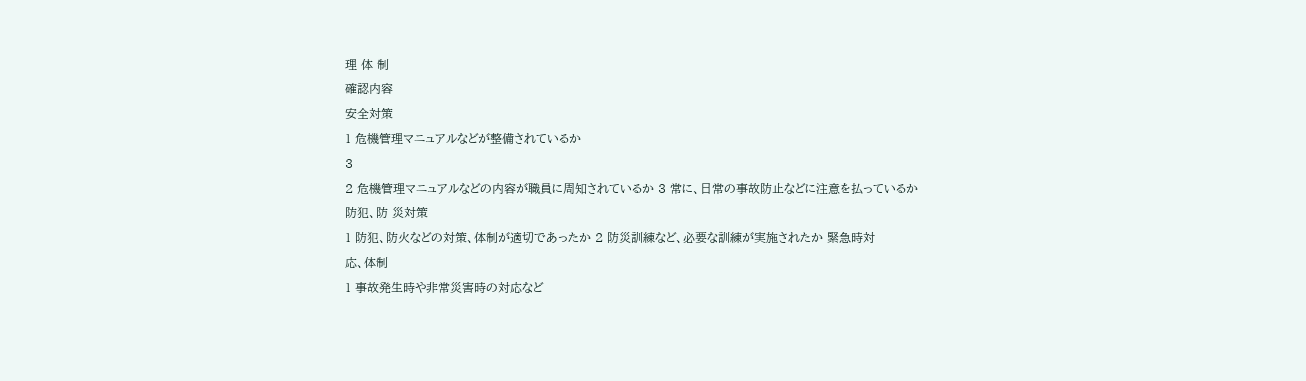理 体 制
確認内容
安全対策
1 危機管理マニュアルなどが整備されているか
3
2 危機管理マニュアルなどの内容が職員に周知されているか 3 常に、日常の事故防止などに注意を払っているか
防犯、防 災対策
1 防犯、防火などの対策、体制が適切であったか 2 防災訓練など、必要な訓練が実施されたか 緊急時対
応、体制
1 事故発生時や非常災害時の対応など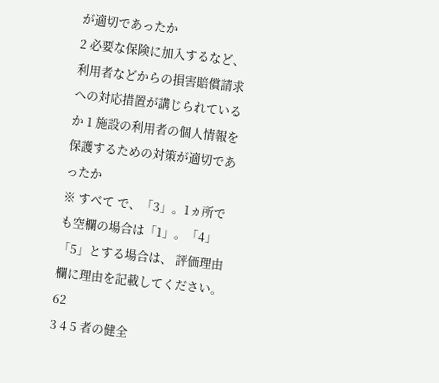が適切であったか
2 必要な保険に加入するなど、利用者などからの損害賠償請求への対応措置が講じられているか 1 施設の利用者の個人情報を保護するための対策が適切であったか
※ すべて で、「3」。1ヵ所でも空欄の場合は「1」。「4」「5」とする場合は、 評価理由欄に理由を記載してください。
62
3 4 5 者の健全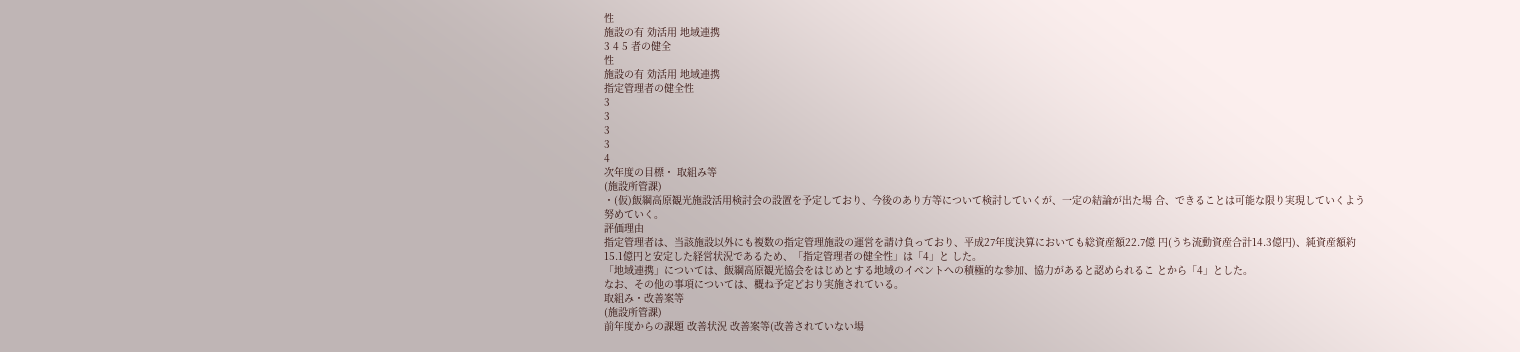性
施設の有 効活用 地域連携
3 4 5 者の健全
性
施設の有 効活用 地域連携
指定管理者の健全性
3
3
3
3
4
次年度の目標・ 取組み等
(施設所管課)
・(仮)飯綱高原観光施設活用検討会の設置を予定しており、今後のあり方等について検討していくが、一定の結論が出た場 合、できることは可能な限り実現していくよう努めていく。
評価理由
指定管理者は、当該施設以外にも複数の指定管理施設の運営を請け負っており、平成27年度決算においても総資産額22.7億 円(うち流動資産合計14.3億円)、純資産額約15.1億円と安定した経営状況であるため、「指定管理者の健全性」は「4」と した。
「地域連携」については、飯綱高原観光協会をはじめとする地域のイベントへの積極的な参加、協力があると認められるこ とから「4」とした。
なお、その他の事項については、概ね予定どおり実施されている。
取組み・改善案等
(施設所管課)
前年度からの課題 改善状況 改善案等(改善されていない場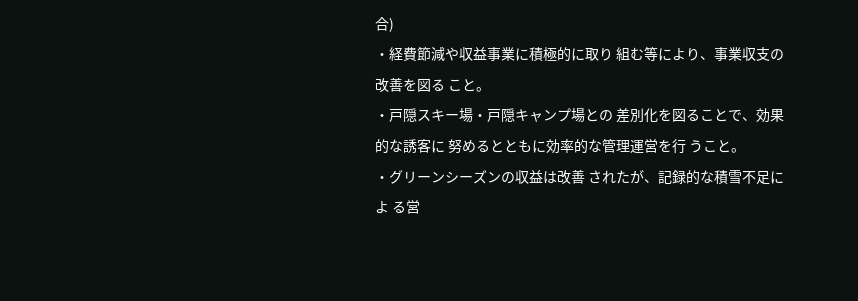合)
・経費節減や収益事業に積極的に取り 組む等により、事業収支の改善を図る こと。
・戸隠スキー場・戸隠キャンプ場との 差別化を図ることで、効果的な誘客に 努めるとともに効率的な管理運営を行 うこと。
・グリーンシーズンの収益は改善 されたが、記録的な積雪不足によ る営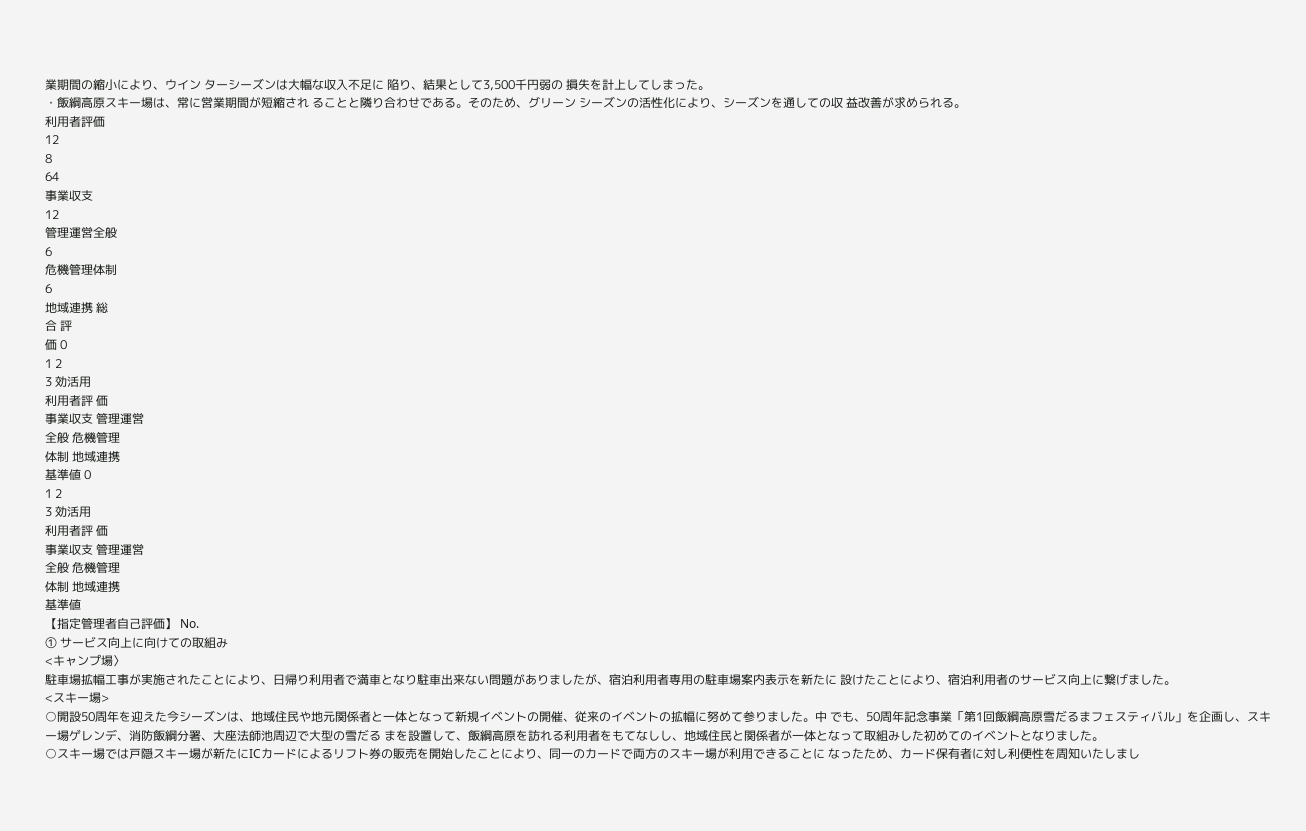業期間の縮小により、ウイン ターシーズンは大幅な収入不足に 陥り、結果として3,500千円弱の 損失を計上してしまった。
・飯綱高原スキー場は、常に営業期間が短縮され ることと隣り合わせである。そのため、グリーン シーズンの活性化により、シーズンを通しての収 益改善が求められる。
利用者評価
12
8
64
事業収支
12
管理運営全般
6
危機管理体制
6
地域連携 総
合 評
価 0
1 2
3 効活用
利用者評 価
事業収支 管理運営
全般 危機管理
体制 地域連携
基準値 0
1 2
3 効活用
利用者評 価
事業収支 管理運営
全般 危機管理
体制 地域連携
基準値
【指定管理者自己評価】 No.
① サービス向上に向けての取組み
<キャンプ場〉
駐車場拡幅工事が実施されたことにより、日帰り利用者で満車となり駐車出来ない問題がありましたが、宿泊利用者専用の駐車場案内表示を新たに 設けたことにより、宿泊利用者のサービス向上に繋げました。
<スキー場>
○開設50周年を迎えた今シーズンは、地域住民や地元関係者と一体となって新規イベントの開催、従来のイベントの拡幅に努めて参りました。中 でも、50周年記念事業「第1回飯綱高原雪だるまフェスティバル」を企画し、スキー場ゲレンデ、消防飯綱分署、大座法師池周辺で大型の雪だる まを設置して、飯綱高原を訪れる利用者をもてなしし、地域住民と関係者が一体となって取組みした初めてのイベントとなりました。
○スキー場では戸隠スキー場が新たにICカードによるリフト券の販売を開始したことにより、同一のカードで両方のスキー場が利用できることに なったため、カード保有者に対し利便性を周知いたしまし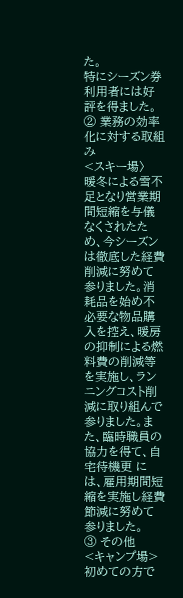た。
特にシーズン券利用者には好評を得ました。
② 業務の効率化に対する取組み
<スキー場〉
暖冬による雪不足となり営業期間短縮を与儀なくされたため、今シーズンは徹底した経費削減に努めて参りました。消耗品を始め不必要な物品購 入を控え、暖房の抑制による燃料費の削減等を実施し、ランニングコスト削減に取り組んで参りました。また、臨時職員の協力を得て、自宅待機更 には、雇用期間短縮を実施し経費節減に努めて参りました。
③ その他
<キャンプ場>
初めての方で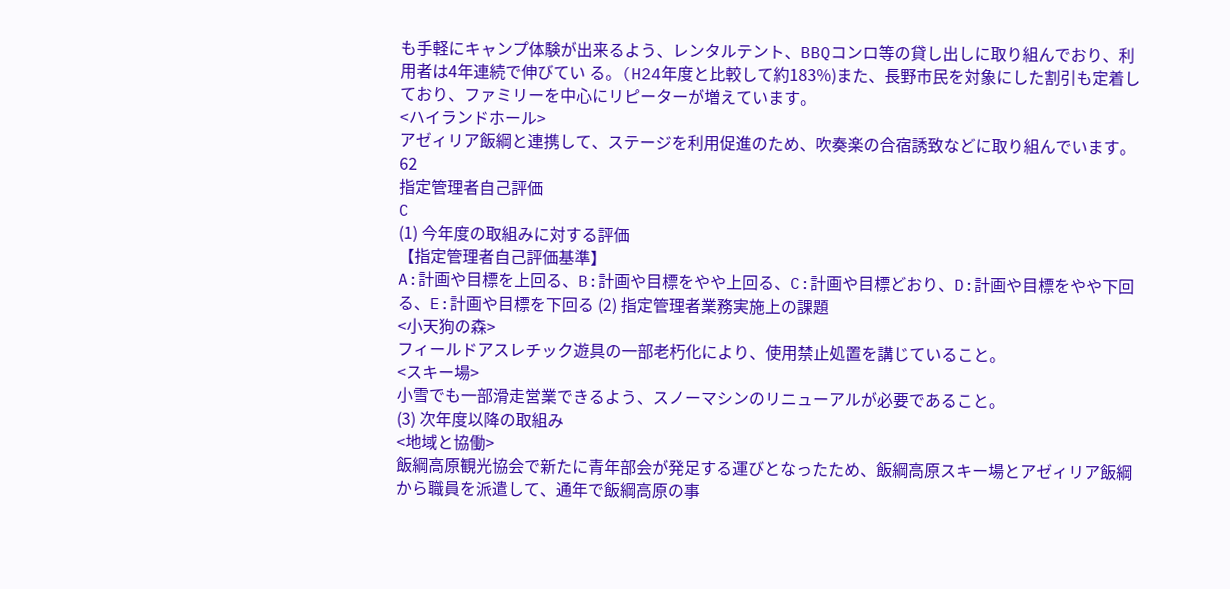も手軽にキャンプ体験が出来るよう、レンタルテント、BBQコンロ等の貸し出しに取り組んでおり、利用者は4年連続で伸びてい る。(H24年度と比較して約183%)また、長野市民を対象にした割引も定着しており、ファミリーを中心にリピーターが増えています。
<ハイランドホール>
アゼィリア飯綱と連携して、ステージを利用促進のため、吹奏楽の合宿誘致などに取り組んでいます。
62
指定管理者自己評価
C
(1) 今年度の取組みに対する評価
【指定管理者自己評価基準】
A:計画や目標を上回る、B:計画や目標をやや上回る、C:計画や目標どおり、D:計画や目標をやや下回る、E:計画や目標を下回る (2) 指定管理者業務実施上の課題
<小天狗の森>
フィールドアスレチック遊具の一部老朽化により、使用禁止処置を講じていること。
<スキー場>
小雪でも一部滑走営業できるよう、スノーマシンのリニューアルが必要であること。
(3) 次年度以降の取組み
<地域と協働>
飯綱高原観光協会で新たに青年部会が発足する運びとなったため、飯綱高原スキー場とアゼィリア飯綱から職員を派遣して、通年で飯綱高原の事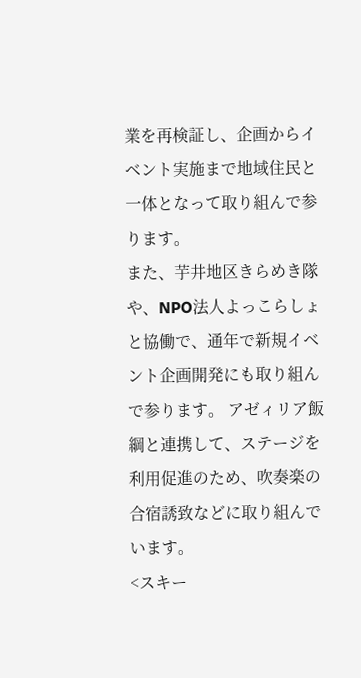業を再検証し、企画からイベント実施まで地域住民と一体となって取り組んで参ります。
また、芋井地区きらめき隊や、NPO法人よっこらしょと協働で、通年で新規イベント企画開発にも取り組んで参ります。 アゼィリア飯綱と連携して、ステージを利用促進のため、吹奏楽の合宿誘致などに取り組んでいます。
<スキー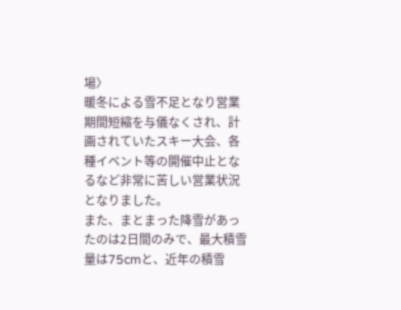場〉
暖冬による雪不足となり営業期間短縮を与儀なくされ、計画されていたスキー大会、各種イベント等の開催中止となるなど非常に苦しい営業状況 となりました。
また、まとまった降雪があったのは2日間のみで、最大積雪量は75cmと、近年の積雪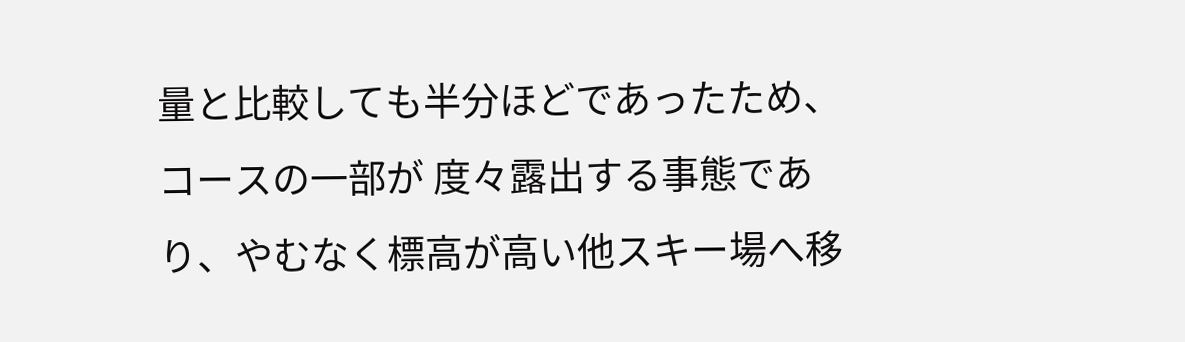量と比較しても半分ほどであったため、コースの一部が 度々露出する事態であり、やむなく標高が高い他スキー場へ移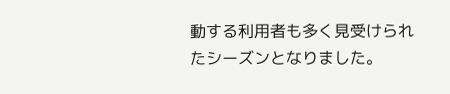動する利用者も多く見受けられたシーズンとなりました。